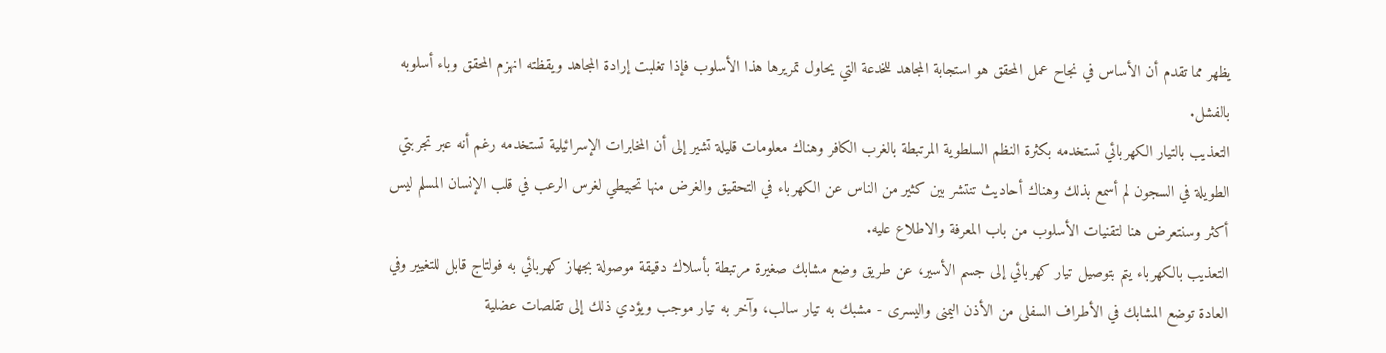يظهر مما تقدم أن الأساس في نجاح عمل المحقق هو استجابة المجاهد للخدعة التي يحاول تمريرها هذا الأسلوب فإذا تغلبت إرادة المجاهد ويقظته انهزم المحقق وباء أسلوبه بالفشل.
التعذيب بالتيار الكهربائي تستخدمه بكثرة النظم السلطوية المرتبطة بالغرب الكافر وهناك معلومات قليلة تشير إلى أن المخابرات الإسرائيلية تستخدمه رغم أنه عبر تجربتي الطويلة في السجون لم أسمع بذلك وهناك أحاديث تنتشر بين كثير من الناس عن الكهرباء في التحقيق والغرض منها تحبيطي لغرس الرعب في قلب الإنسان المسلم ليس أكثر وسنتعرض هنا لتقنيات الأسلوب من باب المعرفة والاطلاع عليه.
التعذيب بالكهرباء يتم بتوصيل تيار كهربائي إلى جسم الأسير، عن طريق وضع مشابك صغيرة مرتبطة بأسلاك دقيقة موصولة بجهاز كهربائي به فولتاج قابل للتغيير وفي العادة توضع المشابك في الأطراف السفلى من الأذن اليمنى واليسرى - مشبك به تيار سالب، وآخر به تيار موجب ويؤدي ذلك إلى تقلصات عضلية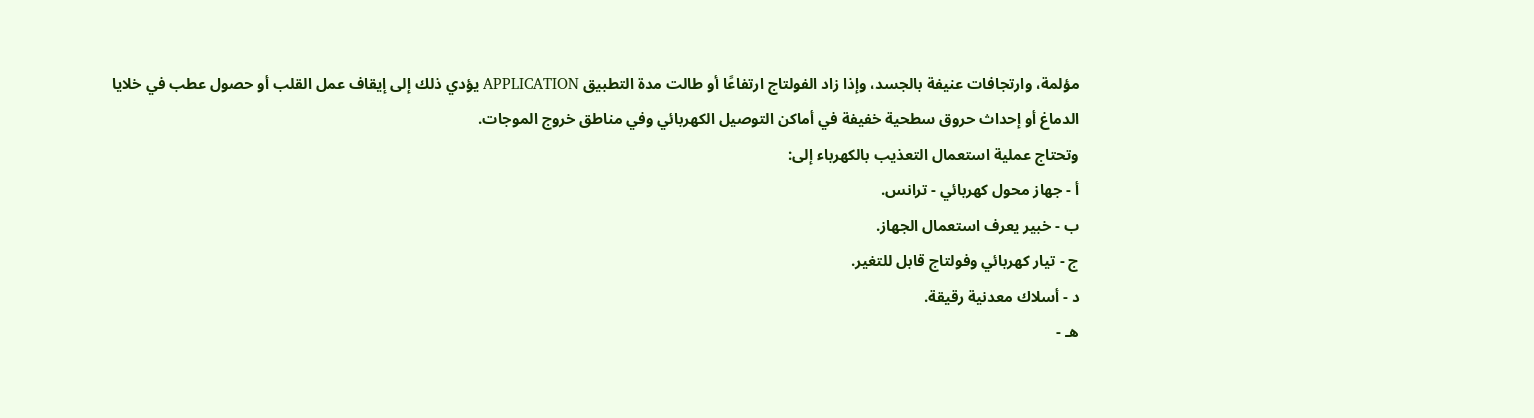مؤلمة، وارتجافات عنيفة بالجسد، وإذا زاد الفولتاج ارتفاعًا أو طالت مدة التطبيق APPLICATION يؤدي ذلك إلى إيقاف عمل القلب أو حصول عطب في خلايا الدماغ أو إحداث حروق سطحية خفيفة في أماكن التوصيل الكهربائي وفي مناطق خروج الموجات.
وتحتاج عملية استعمال التعذيب بالكهرباء إلى:
أ - جهاز محول كهربائي - ترانس.
ب - خبير يعرف استعمال الجهاز.
ج - تيار كهربائي وفولتاج قابل للتغير.
د - أسلاك معدنية رقيقة.
هـ -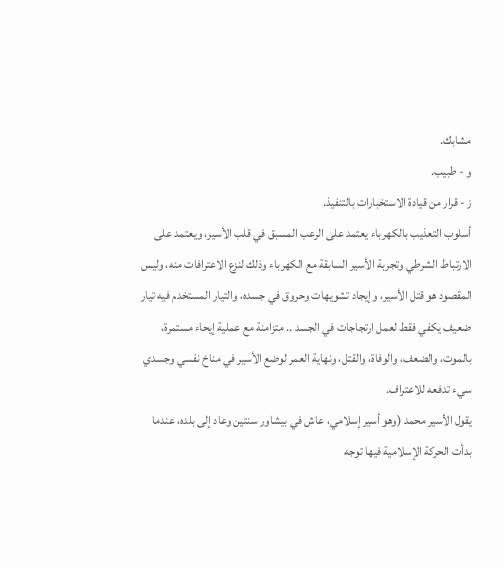مشابك.
و - طبيب.
ز - قرار من قيادة الاستخبارات بالتنفيذ.
أسلوب التعذيب بالكهرباء يعتمد على الرعب المسبق في قلب الأسير، ويعتمد على الارتباط الشرطي وتجربة الأسير السابقة مع الكهرباء وذلك لنزع الاعترافات منه، وليس المقصود هو قتل الأسير، وإيجاد تشويهات وحروق في جسده، والتيار المستخدم فيه تيار ضعيف يكفي فقط لعمل ارتجاجات في الجسد .. متزامنة مع عملية إيحاء مستمرة، بالموت، والضعف، والوفاة، والقتل، ونهاية العمر لوضع الأسير في مناخ نفسي وجسدي سيء تدفعه للاعتراف.
يقول الأسير محمد (وهو أسير إسلامي، عاش في بيشاور سنتين وعاد إلى بلده، عندما بدأت الحركة الإسلامية فيها توجه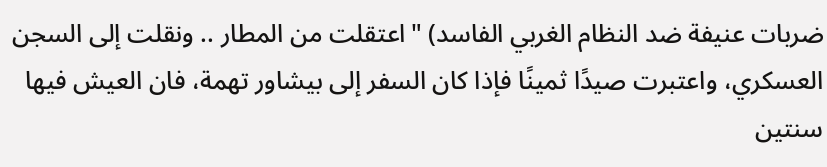ضربات عنيفة ضد النظام الغربي الفاسد) "اعتقلت من المطار .. ونقلت إلى السجن العسكري، واعتبرت صيدًا ثمينًا فإذا كان السفر إلى بيشاور تهمة، فان العيش فيها سنتين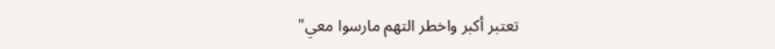تعتبر أكبر واخطر التهم مارسوا معي"